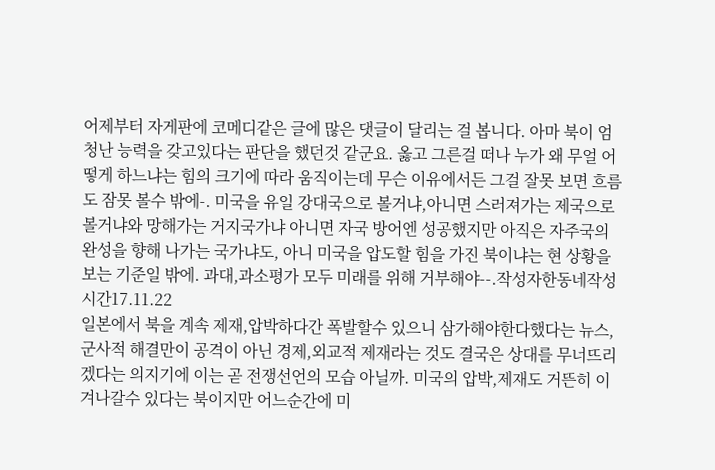어제부터 자게판에 코메디같은 글에 많은 댓글이 달리는 걸 봅니다. 아마 북이 엄청난 능력을 갖고있다는 판단을 했던것 같군요. 옳고 그른걸 떠나 누가 왜 무얼 어떻게 하느냐는 힘의 크기에 따라 움직이는데 무슨 이유에서든 그걸 잘못 보면 흐름도 잠못 볼수 밖에-. 미국을 유일 강대국으로 볼거냐,아니면 스러져가는 제국으로 볼거냐와 망해가는 거지국가냐 아니면 자국 방어엔 성공했지만 아직은 자주국의 완성을 향해 나가는 국가냐도, 아니 미국을 압도할 힘을 가진 북이냐는 현 상황을 보는 기준일 밖에. 과대,과소평가 모두 미래를 위해 거부해야--.작성자한동네작성시간17.11.22
일본에서 북을 계속 제재,압박하다간 폭발할수 있으니 삼가해야한다했다는 뉴스, 군사적 해결만이 공격이 아닌 경제,외교적 제재라는 것도 결국은 상대를 무너뜨리겠다는 의지기에 이는 곧 전쟁선언의 모습 아닐까. 미국의 압박,제재도 거뜬히 이겨나갈수 있다는 북이지만 어느순간에 미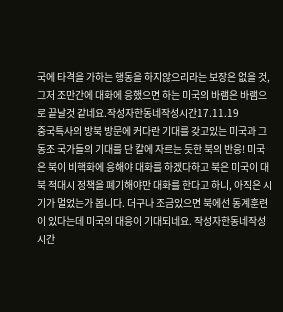국에 타격을 가하는 행동을 하지않으리라는 보장은 없을 것, 그저 조만간에 대화에 응했으면 하는 미국의 바램은 바램으로 끝날것 같네요.작성자한동네작성시간17.11.19
중국특사의 방북 방문에 커다란 기대를 갖고있는 미국과 그 동조 국가들의 기대를 단 칼에 자르는 듯한 북의 반응! 미국은 북이 비핵화에 응해야 대화를 하겠다하고 북은 미국이 대북 적대시 정책을 폐기해야만 대화를 한다고 하니, 아직은 시기가 멀었는가 봅니다. 더구나 조금있으면 북에선 동계훈련이 있다는데 미국의 대응이 기대되네요. 작성자한동네작성시간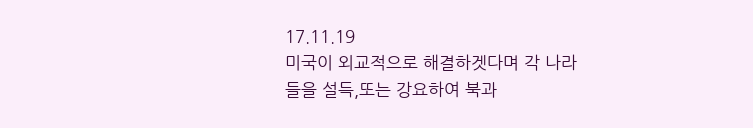17.11.19
미국이 외교적으로 해결하겟다며 각 나라들을 설득,또는 강요하여 북과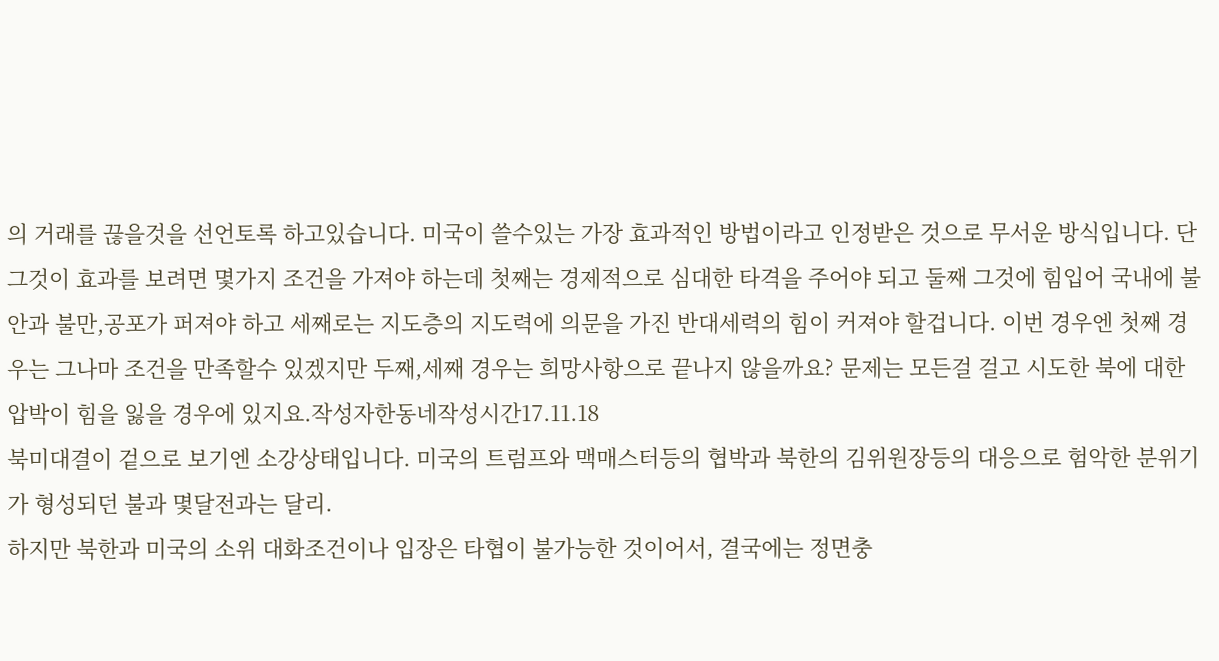의 거래를 끊을것을 선언토록 하고있습니다. 미국이 쓸수있는 가장 효과적인 방법이라고 인정받은 것으로 무서운 방식입니다. 단 그것이 효과를 보려면 몇가지 조건을 가져야 하는데 첫째는 경제적으로 심대한 타격을 주어야 되고 둘째 그것에 힘입어 국내에 불안과 불만,공포가 퍼져야 하고 세째로는 지도층의 지도력에 의문을 가진 반대세력의 힘이 커져야 할겁니다. 이번 경우엔 첫째 경우는 그나마 조건을 만족할수 있겠지만 두째,세째 경우는 희망사항으로 끝나지 않을까요? 문제는 모든걸 걸고 시도한 북에 대한 압박이 힘을 잃을 경우에 있지요.작성자한동네작성시간17.11.18
북미대결이 겉으로 보기엔 소강상태입니다. 미국의 트럼프와 맥매스터등의 협박과 북한의 김위원장등의 대응으로 험악한 분위기가 형성되던 불과 몇달전과는 달리.
하지만 북한과 미국의 소위 대화조건이나 입장은 타협이 불가능한 것이어서, 결국에는 정면충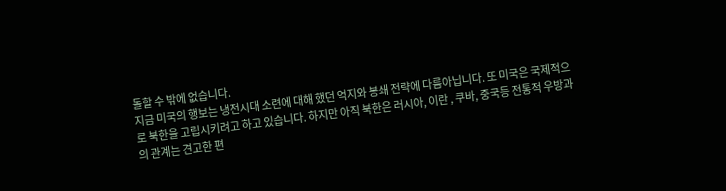돌할 수 밖에 없습니다.
지금 미국의 행보는 냉전시대 소련에 대해 했던 억지와 봉쇄 전략에 다름아닙니다. 또 미국은 국제적으로 북한을 고립시키려고 하고 있습니다. 하지만 아직 북한은 러시아, 이란 , 쿠바, 중국등 전통적 우방과의 관계는 견고한 편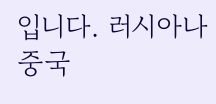입니다. 러시아나 중국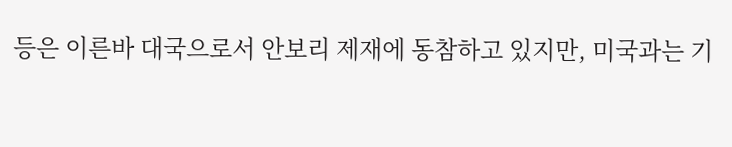등은 이른바 대국으로서 안보리 제재에 동참하고 있지만, 미국과는 기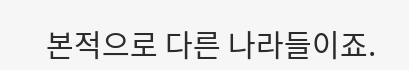본적으로 다른 나라들이죠.